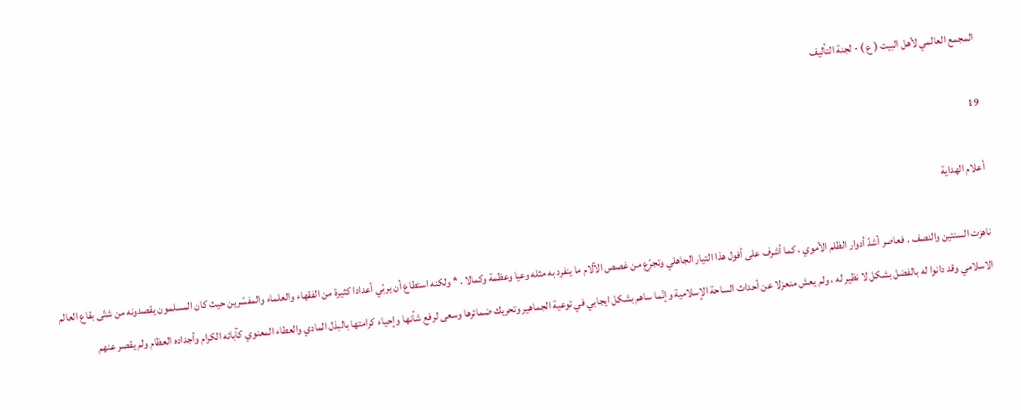المجمع العالمي لأهل البيت ( ع ) - لجنة التأليف

19

أعلام الهداية

ناهزت السنتين والنصف . فعاصر أشدّ أدوار الظلم الأموي ، كما أشرف على أفول هذا التيار الجاهلي وتجرّع من غصص الآلام ما ينفرد به مثله وعيا وعظمة وكمالا . * ولكنه استطاع أن يربّي أعدادا كثيرة من الفقهاء والعلماء والمفسّرين حيث كان المسلمون يقصدونه من شتّى بقاع العالم الاسلامي وقد دانوا له بالفضل بشكل لا نظير له ، ولم يعش منعزلا عن أحداث الساحة الإسلامية وإنّما ساهم بشكل ايجابي في توعية الجماهير وتحريك ضمائرها وسعى لرفع شأنها وإحياء كرامتها بالبذل المادي والعطاء المعنوي كآبائه الكرام وأجداده العظام ولم يقصر عنهم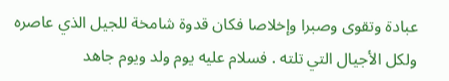عبادة وتقوى وصبرا وإخلاصا فكان قدوة شامخة للجيل الذي عاصره ولكل الأجيال التي تلته . فسلام عليه يوم ولد ويوم جاهد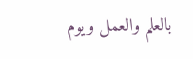بالعلم والعمل ويوم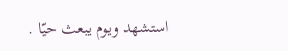استشهد ويوم يبعث حيّا .